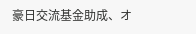豪日交流基金助成、オ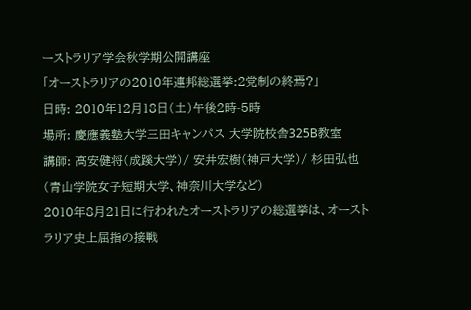ーストラリア学会秋学期公開講座
「オーストラリアの2010年連邦総選挙:2党制の終焉?」
日時: 2010年12月18日(土)午後2時-5時
場所: 慶應義塾大学三田キャンパス 大学院校舎325B教室
講師: 高安健将(成蹊大学)/ 安井宏樹(神戸大学)/ 杉田弘也(青山学院女子短期大学、神奈川大学など)
2010年8月21日に行われたオーストラリアの総選挙は、オーストラリア史上屈指の接戦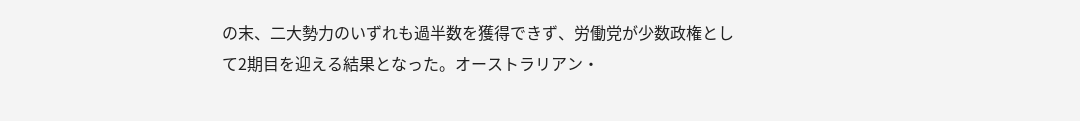の末、二大勢力のいずれも過半数を獲得できず、労働党が少数政権として2期目を迎える結果となった。オーストラリアン・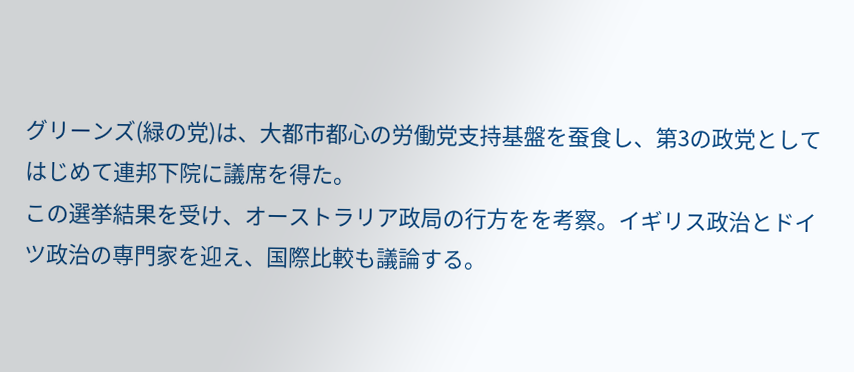グリーンズ(緑の党)は、大都市都心の労働党支持基盤を蚕食し、第3の政党としてはじめて連邦下院に議席を得た。
この選挙結果を受け、オーストラリア政局の行方をを考察。イギリス政治とドイツ政治の専門家を迎え、国際比較も議論する。